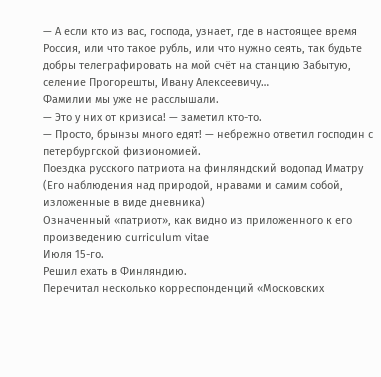— А если кто из вас, господа, узнает, где в настоящее время Россия, или что такое рубль, или что нужно сеять, так будьте добры телеграфировать на мой счёт на станцию Забытую, селение Прогорешты, Ивану Алексеевичу…
Фамилии мы уже не расслышали.
— Это у них от кризиса! — заметил кто-то.
— Просто, брынзы много едят! — небрежно ответил господин с петербургской физиономией.
Поездка русского патриота на финляндский водопад Иматру
(Его наблюдения над природой, нравами и самим собой, изложенные в виде дневника)
Означенный «патриот», как видно из приложенного к его произведению curriculum vitae
Июля 15-го.
Решил ехать в Финляндию.
Перечитал несколько корреспонденций «Московских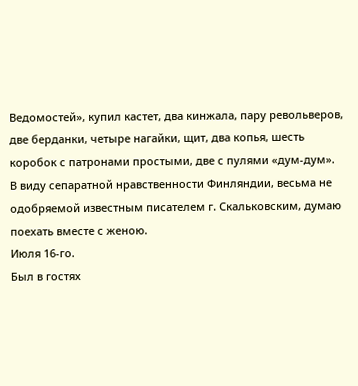Ведомостей», купил кастет, два кинжала, пару револьверов, две берданки, четыре нагайки, щит, два копья, шесть коробок с патронами простыми, две с пулями «дум-дум».
В виду сепаратной нравственности Финляндии, весьма не одобряемой известным писателем г. Скальковским, думаю поехать вместе с женою.
Июля 16-го.
Был в гостях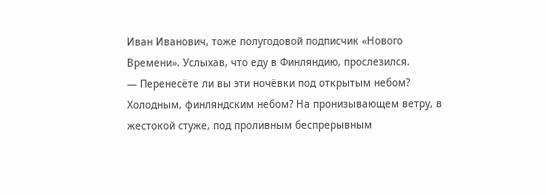Иван Иванович, тоже полугодовой подписчик «Нового Времени». Услыхав, что еду в Финляндию, прослезился.
— Перенесёте ли вы эти ночёвки под открытым небом? Холодным, финляндским небом? На пронизывающем ветру, в жестокой стуже, под проливным беспрерывным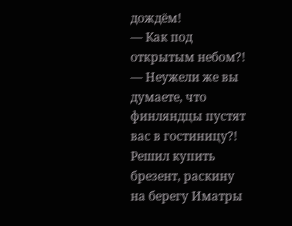дождём!
— Как под открытым небом?!
— Неужели же вы думаете, что финляндцы пустят вас в гостиницу?!
Решил купить брезент, раскину на берегу Иматры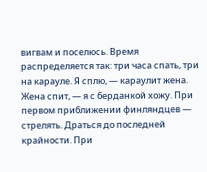вигвам и поселюсь. Время распределяется так: три часа спать, три на карауле. Я сплю, — караулит жена. Жена спит, — я с берданкой хожу. При первом приближении финляндцев — стрелять. Драться до последней крайности. При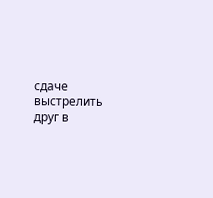сдаче выстрелить друг в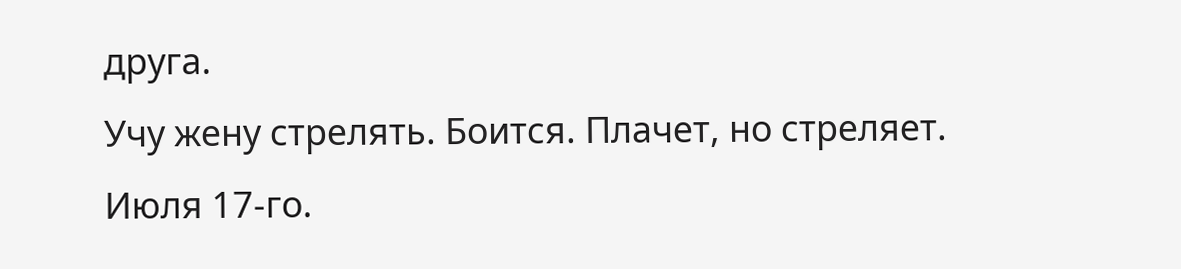друга.
Учу жену стрелять. Боится. Плачет, но стреляет.
Июля 17-го.